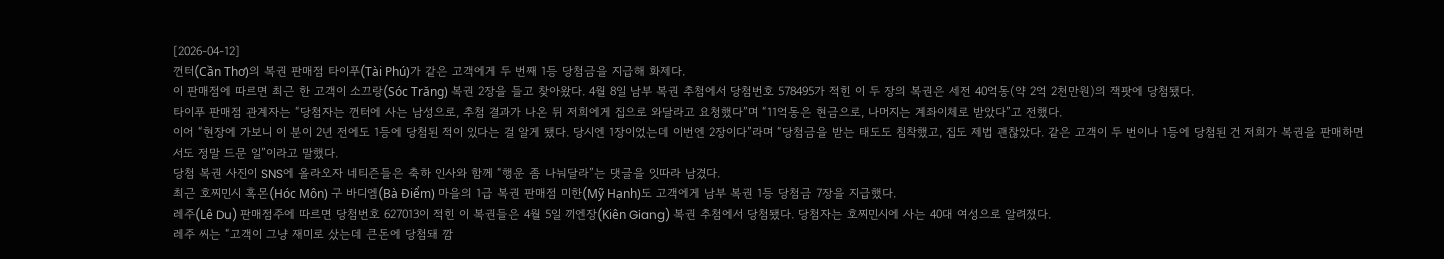[2026-04-12]
껀터(Cần Thơ)의 복권 판매점 타이푸(Tài Phú)가 같은 고객에게 두 번째 1등 당첨금을 지급해 화제다.
이 판매점에 따르면 최근 한 고객이 소끄랑(Sóc Trăng) 복권 2장을 들고 찾아왔다. 4월 8일 남부 복권 추첨에서 당첨번호 578495가 적힌 이 두 장의 복권은 세전 40억동(약 2억 2천만원)의 잭팟에 당첨됐다.
타이푸 판매점 관계자는 “당첨자는 껀터에 사는 남성으로, 추첨 결과가 나온 뒤 저희에게 집으로 와달라고 요청했다”며 “11억동은 현금으로, 나머지는 계좌이체로 받았다”고 전했다.
이어 “현장에 가보니 이 분이 2년 전에도 1등에 당첨된 적이 있다는 걸 알게 됐다. 당시엔 1장이었는데 이번엔 2장이다”라며 “당첨금을 받는 태도도 침착했고, 집도 제법 괜찮았다. 같은 고객이 두 번이나 1등에 당첨된 건 저희가 복권을 판매하면서도 정말 드문 일”이라고 말했다.
당첨 복권 사진이 SNS에 올라오자 네티즌들은 축하 인사와 함께 “행운 좀 나눠달라”는 댓글을 잇따라 남겼다.
최근 호찌민시 혹몬(Hóc Môn) 구 바디엠(Bà Điểm) 마을의 1급 복권 판매점 미한(Mỹ Hạnh)도 고객에게 남부 복권 1등 당첨금 7장을 지급했다.
레주(Lê Du) 판매점주에 따르면 당첨번호 627013이 적힌 이 복권들은 4월 5일 끼엔장(Kiên Giang) 복권 추첨에서 당첨됐다. 당첨자는 호찌민시에 사는 40대 여성으로 알려졌다.
레주 씨는 “고객이 그냥 재미로 샀는데 큰돈에 당첨돼 깜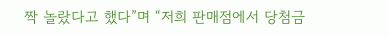짝 놀랐다고 했다”며 “저희 판매점에서 당첨금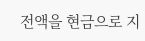전액을 현금으로 지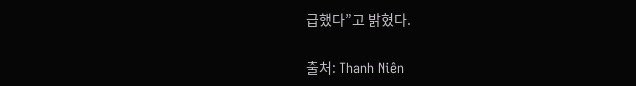급했다”고 밝혔다.

출처: Thanh Niên